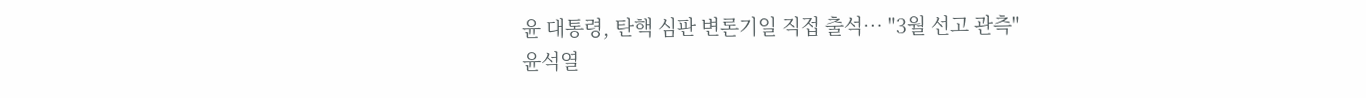윤 대통령, 탄핵 심판 변론기일 직접 출석… "3월 선고 관측"
윤석열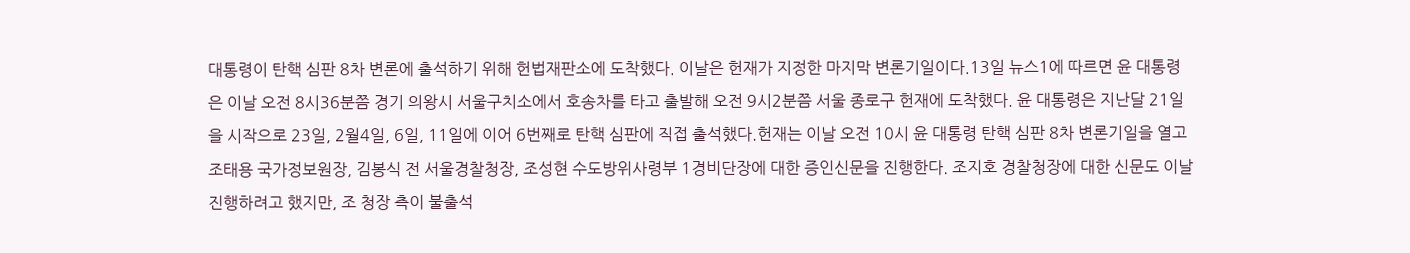대통령이 탄핵 심판 8차 변론에 출석하기 위해 헌법재판소에 도착했다. 이날은 헌재가 지정한 마지막 변론기일이다.13일 뉴스1에 따르면 윤 대통령은 이날 오전 8시36분쯤 경기 의왕시 서울구치소에서 호송차를 타고 출발해 오전 9시2분쯤 서울 종로구 헌재에 도착했다. 윤 대통령은 지난달 21일을 시작으로 23일, 2월4일, 6일, 11일에 이어 6번째로 탄핵 심판에 직접 출석했다.헌재는 이날 오전 10시 윤 대통령 탄핵 심판 8차 변론기일을 열고 조태용 국가정보원장, 김봉식 전 서울경찰청장, 조성현 수도방위사령부 1경비단장에 대한 증인신문을 진행한다. 조지호 경찰청장에 대한 신문도 이날 진행하려고 했지만, 조 청장 측이 불출석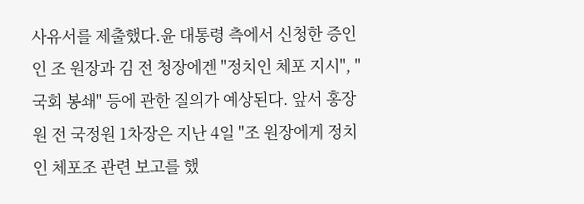사유서를 제출했다.윤 대통령 측에서 신청한 증인인 조 원장과 김 전 청장에겐 "정치인 체포 지시", "국회 봉쇄" 등에 관한 질의가 예상된다. 앞서 홍장원 전 국정원 1차장은 지난 4일 "조 원장에게 정치인 체포조 관련 보고를 했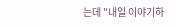는데 "내일 이야기하